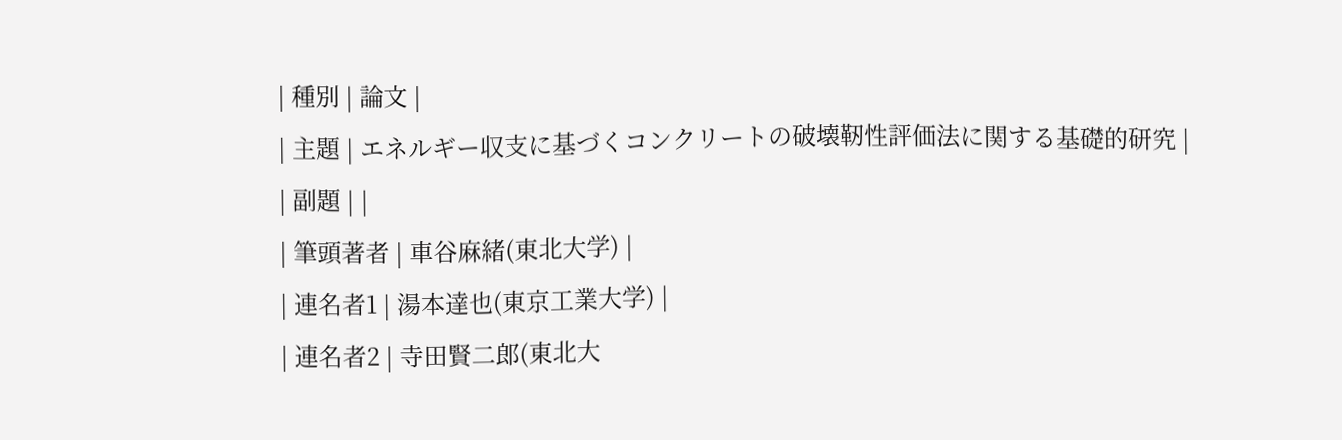| 種別 | 論文 |
| 主題 | エネルギー収支に基づくコンクリートの破壊靭性評価法に関する基礎的研究 |
| 副題 | |
| 筆頭著者 | 車谷麻緒(東北大学) |
| 連名者1 | 湯本達也(東京工業大学) |
| 連名者2 | 寺田賢二郎(東北大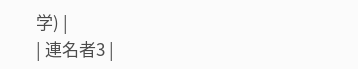学) |
| 連名者3 |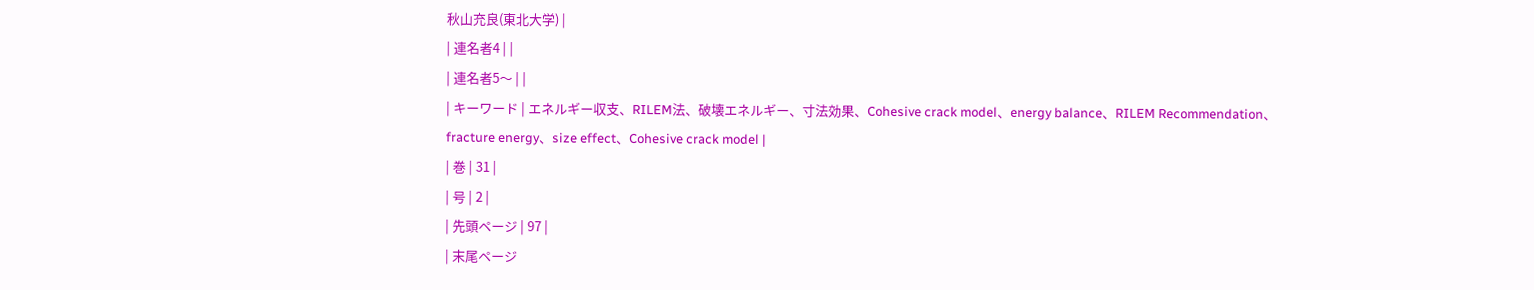秋山充良(東北大学) |
| 連名者4 | |
| 連名者5〜 | |
| キーワード | エネルギー収支、RILEM法、破壊エネルギー、寸法効果、Cohesive crack model、energy balance、RILEM Recommendation、fracture energy、size effect、Cohesive crack model |
| 巻 | 31 |
| 号 | 2 |
| 先頭ページ | 97 |
| 末尾ページ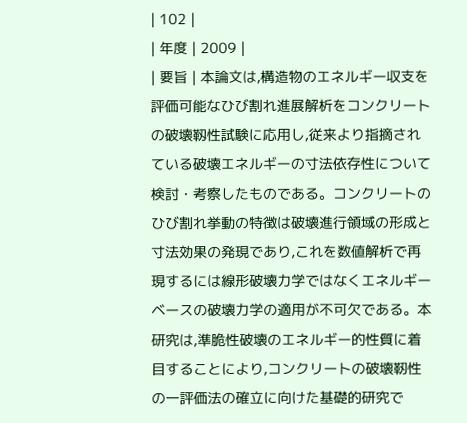| 102 |
| 年度 | 2009 |
| 要旨 | 本論文は,構造物のエネルギー収支を評価可能なひび割れ進展解析をコンクリートの破壊靱性試験に応用し,従来より指摘されている破壊エネルギーの寸法依存性について検討・考察したものである。コンクリートのひび割れ挙動の特徴は破壊進行領域の形成と寸法効果の発現であり,これを数値解析で再現するには線形破壊力学ではなくエネルギーベースの破壊力学の適用が不可欠である。本研究は,準脆性破壊のエネルギー的性質に着目することにより,コンクリートの破壊靭性の一評価法の確立に向けた基礎的研究で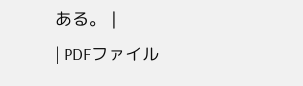ある。 |
| PDFファイル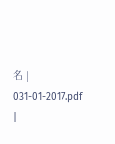名 | 031-01-2017.pdf |